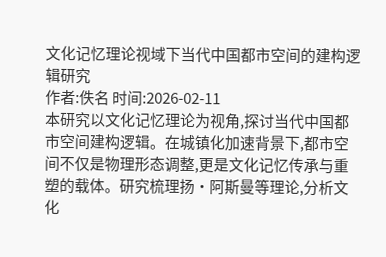文化记忆理论视域下当代中国都市空间的建构逻辑研究
作者:佚名 时间:2026-02-11
本研究以文化记忆理论为视角,探讨当代中国都市空间建构逻辑。在城镇化加速背景下,都市空间不仅是物理形态调整,更是文化记忆传承与重塑的载体。研究梳理扬·阿斯曼等理论,分析文化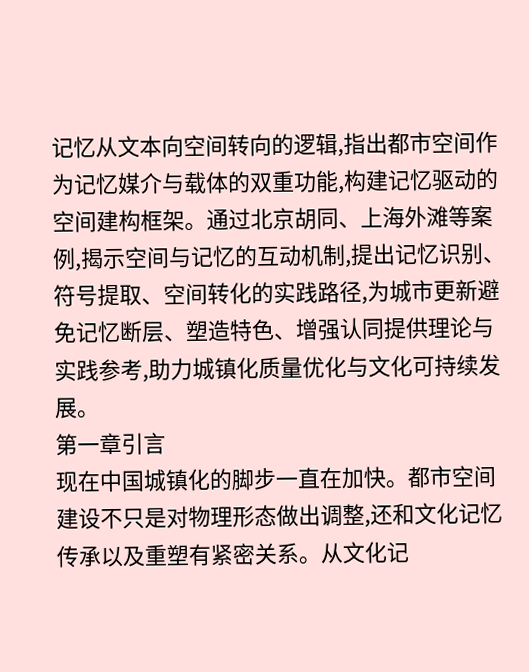记忆从文本向空间转向的逻辑,指出都市空间作为记忆媒介与载体的双重功能,构建记忆驱动的空间建构框架。通过北京胡同、上海外滩等案例,揭示空间与记忆的互动机制,提出记忆识别、符号提取、空间转化的实践路径,为城市更新避免记忆断层、塑造特色、增强认同提供理论与实践参考,助力城镇化质量优化与文化可持续发展。
第一章引言
现在中国城镇化的脚步一直在加快。都市空间建设不只是对物理形态做出调整,还和文化记忆传承以及重塑有紧密关系。从文化记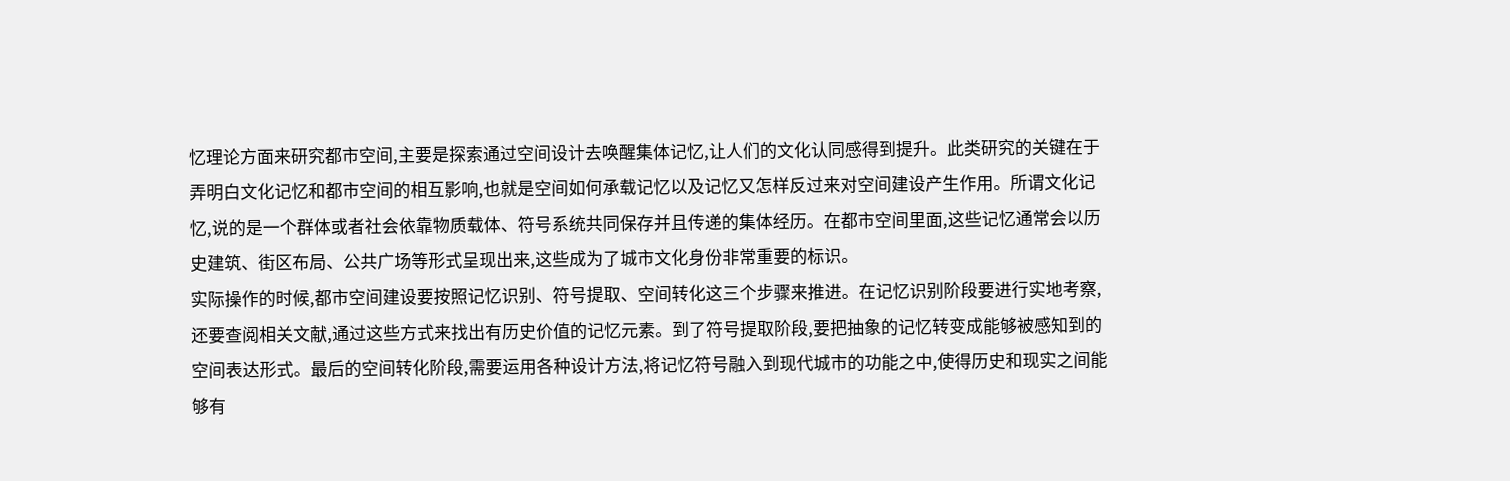忆理论方面来研究都市空间,主要是探索通过空间设计去唤醒集体记忆,让人们的文化认同感得到提升。此类研究的关键在于弄明白文化记忆和都市空间的相互影响,也就是空间如何承载记忆以及记忆又怎样反过来对空间建设产生作用。所谓文化记忆,说的是一个群体或者社会依靠物质载体、符号系统共同保存并且传递的集体经历。在都市空间里面,这些记忆通常会以历史建筑、街区布局、公共广场等形式呈现出来,这些成为了城市文化身份非常重要的标识。
实际操作的时候,都市空间建设要按照记忆识别、符号提取、空间转化这三个步骤来推进。在记忆识别阶段要进行实地考察,还要查阅相关文献,通过这些方式来找出有历史价值的记忆元素。到了符号提取阶段,要把抽象的记忆转变成能够被感知到的空间表达形式。最后的空间转化阶段,需要运用各种设计方法,将记忆符号融入到现代城市的功能之中,使得历史和现实之间能够有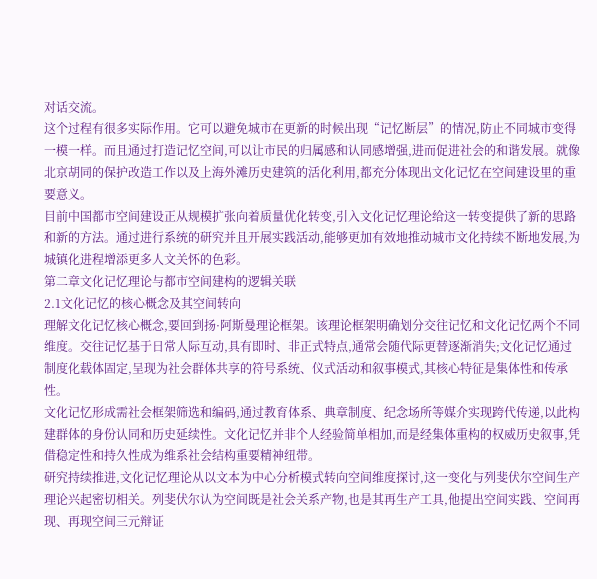对话交流。
这个过程有很多实际作用。它可以避免城市在更新的时候出现“记忆断层”的情况,防止不同城市变得一模一样。而且通过打造记忆空间,可以让市民的归属感和认同感增强,进而促进社会的和谐发展。就像北京胡同的保护改造工作以及上海外滩历史建筑的活化利用,都充分体现出文化记忆在空间建设里的重要意义。
目前中国都市空间建设正从规模扩张向着质量优化转变,引入文化记忆理论给这一转变提供了新的思路和新的方法。通过进行系统的研究并且开展实践活动,能够更加有效地推动城市文化持续不断地发展,为城镇化进程增添更多人文关怀的色彩。
第二章文化记忆理论与都市空间建构的逻辑关联
2.1文化记忆的核心概念及其空间转向
理解文化记忆核心概念,要回到扬·阿斯曼理论框架。该理论框架明确划分交往记忆和文化记忆两个不同维度。交往记忆基于日常人际互动,具有即时、非正式特点,通常会随代际更替逐渐消失;文化记忆通过制度化载体固定,呈现为社会群体共享的符号系统、仪式活动和叙事模式,其核心特征是集体性和传承性。
文化记忆形成需社会框架筛选和编码,通过教育体系、典章制度、纪念场所等媒介实现跨代传递,以此构建群体的身份认同和历史延续性。文化记忆并非个人经验简单相加,而是经集体重构的权威历史叙事,凭借稳定性和持久性成为维系社会结构重要精神纽带。
研究持续推进,文化记忆理论从以文本为中心分析模式转向空间维度探讨,这一变化与列斐伏尔空间生产理论兴起密切相关。列斐伏尔认为空间既是社会关系产物,也是其再生产工具,他提出空间实践、空间再现、再现空间三元辩证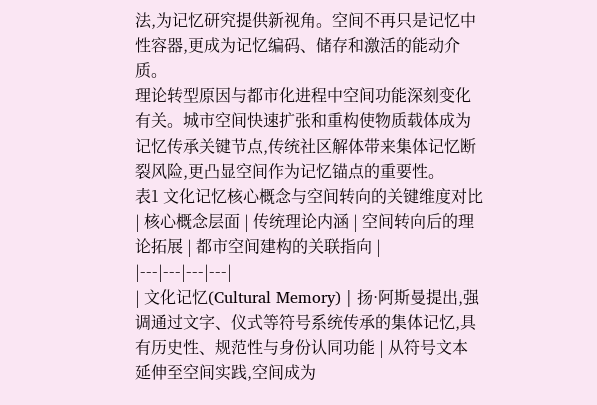法,为记忆研究提供新视角。空间不再只是记忆中性容器,更成为记忆编码、储存和激活的能动介质。
理论转型原因与都市化进程中空间功能深刻变化有关。城市空间快速扩张和重构使物质载体成为记忆传承关键节点,传统社区解体带来集体记忆断裂风险,更凸显空间作为记忆锚点的重要性。
表1 文化记忆核心概念与空间转向的关键维度对比
| 核心概念层面 | 传统理论内涵 | 空间转向后的理论拓展 | 都市空间建构的关联指向 |
|---|---|---|---|
| 文化记忆(Cultural Memory) | 扬·阿斯曼提出,强调通过文字、仪式等符号系统传承的集体记忆,具有历史性、规范性与身份认同功能 | 从符号文本延伸至空间实践,空间成为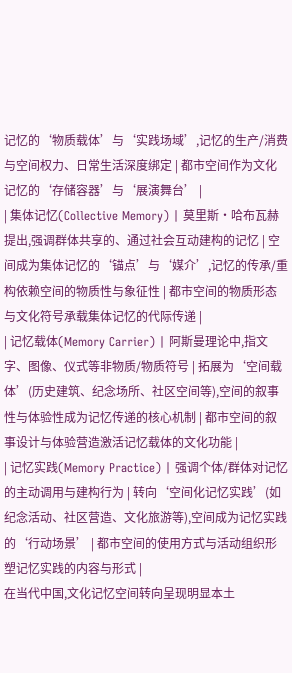记忆的‘物质载体’与‘实践场域’,记忆的生产/消费与空间权力、日常生活深度绑定 | 都市空间作为文化记忆的‘存储容器’与‘展演舞台’ |
| 集体记忆(Collective Memory) | 莫里斯·哈布瓦赫提出,强调群体共享的、通过社会互动建构的记忆 | 空间成为集体记忆的‘锚点’与‘媒介’,记忆的传承/重构依赖空间的物质性与象征性 | 都市空间的物质形态与文化符号承载集体记忆的代际传递 |
| 记忆载体(Memory Carrier) | 阿斯曼理论中,指文字、图像、仪式等非物质/物质符号 | 拓展为‘空间载体’(历史建筑、纪念场所、社区空间等),空间的叙事性与体验性成为记忆传递的核心机制 | 都市空间的叙事设计与体验营造激活记忆载体的文化功能 |
| 记忆实践(Memory Practice) | 强调个体/群体对记忆的主动调用与建构行为 | 转向‘空间化记忆实践’(如纪念活动、社区营造、文化旅游等),空间成为记忆实践的‘行动场景’ | 都市空间的使用方式与活动组织形塑记忆实践的内容与形式 |
在当代中国,文化记忆空间转向呈现明显本土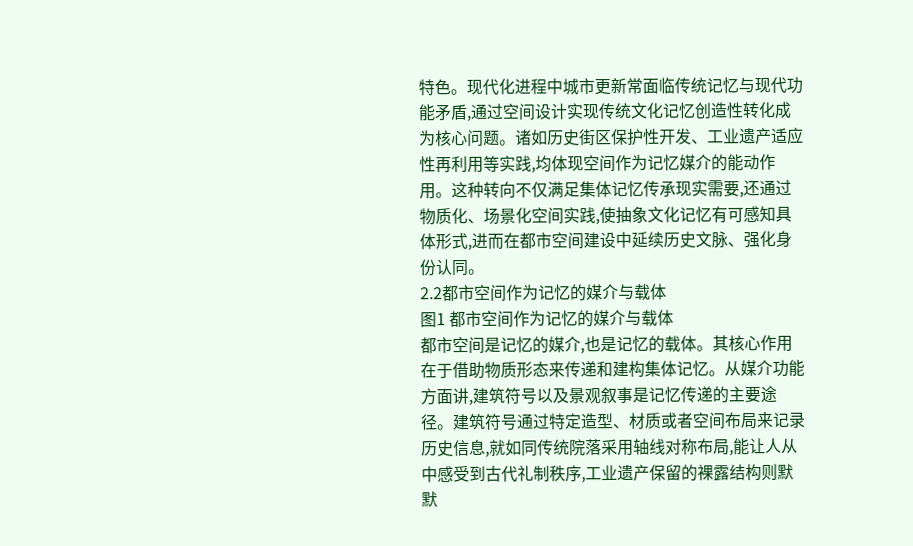特色。现代化进程中城市更新常面临传统记忆与现代功能矛盾,通过空间设计实现传统文化记忆创造性转化成为核心问题。诸如历史街区保护性开发、工业遗产适应性再利用等实践,均体现空间作为记忆媒介的能动作用。这种转向不仅满足集体记忆传承现实需要,还通过物质化、场景化空间实践,使抽象文化记忆有可感知具体形式,进而在都市空间建设中延续历史文脉、强化身份认同。
2.2都市空间作为记忆的媒介与载体
图1 都市空间作为记忆的媒介与载体
都市空间是记忆的媒介,也是记忆的载体。其核心作用在于借助物质形态来传递和建构集体记忆。从媒介功能方面讲,建筑符号以及景观叙事是记忆传递的主要途径。建筑符号通过特定造型、材质或者空间布局来记录历史信息,就如同传统院落采用轴线对称布局,能让人从中感受到古代礼制秩序,工业遗产保留的裸露结构则默默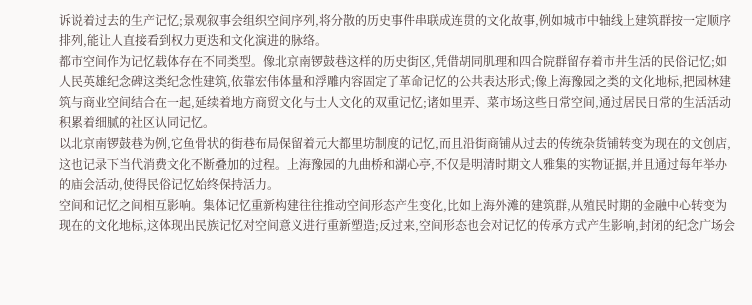诉说着过去的生产记忆;景观叙事会组织空间序列,将分散的历史事件串联成连贯的文化故事,例如城市中轴线上建筑群按一定顺序排列,能让人直接看到权力更迭和文化演进的脉络。
都市空间作为记忆载体存在不同类型。像北京南锣鼓巷这样的历史街区,凭借胡同肌理和四合院群留存着市井生活的民俗记忆;如人民英雄纪念碑这类纪念性建筑,依靠宏伟体量和浮雕内容固定了革命记忆的公共表达形式;像上海豫园之类的文化地标,把园林建筑与商业空间结合在一起,延续着地方商贸文化与士人文化的双重记忆;诸如里弄、菜市场这些日常空间,通过居民日常的生活活动积累着细腻的社区认同记忆。
以北京南锣鼓巷为例,它鱼骨状的街巷布局保留着元大都里坊制度的记忆,而且沿街商铺从过去的传统杂货铺转变为现在的文创店,这也记录下当代消费文化不断叠加的过程。上海豫园的九曲桥和湖心亭,不仅是明清时期文人雅集的实物证据,并且通过每年举办的庙会活动,使得民俗记忆始终保持活力。
空间和记忆之间相互影响。集体记忆重新构建往往推动空间形态产生变化,比如上海外滩的建筑群,从殖民时期的金融中心转变为现在的文化地标,这体现出民族记忆对空间意义进行重新塑造;反过来,空间形态也会对记忆的传承方式产生影响,封闭的纪念广场会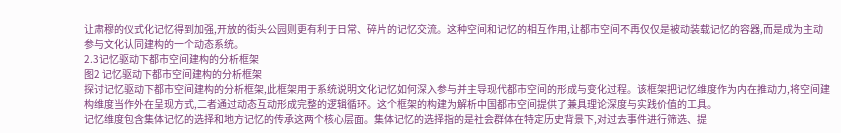让肃穆的仪式化记忆得到加强,开放的街头公园则更有利于日常、碎片的记忆交流。这种空间和记忆的相互作用,让都市空间不再仅仅是被动装载记忆的容器,而是成为主动参与文化认同建构的一个动态系统。
2.3记忆驱动下都市空间建构的分析框架
图2 记忆驱动下都市空间建构的分析框架
探讨记忆驱动下都市空间建构的分析框架,此框架用于系统说明文化记忆如何深入参与并主导现代都市空间的形成与变化过程。该框架把记忆维度作为内在推动力,将空间建构维度当作外在呈现方式,二者通过动态互动形成完整的逻辑循环。这个框架的构建为解析中国都市空间提供了兼具理论深度与实践价值的工具。
记忆维度包含集体记忆的选择和地方记忆的传承这两个核心层面。集体记忆的选择指的是社会群体在特定历史背景下,对过去事件进行筛选、提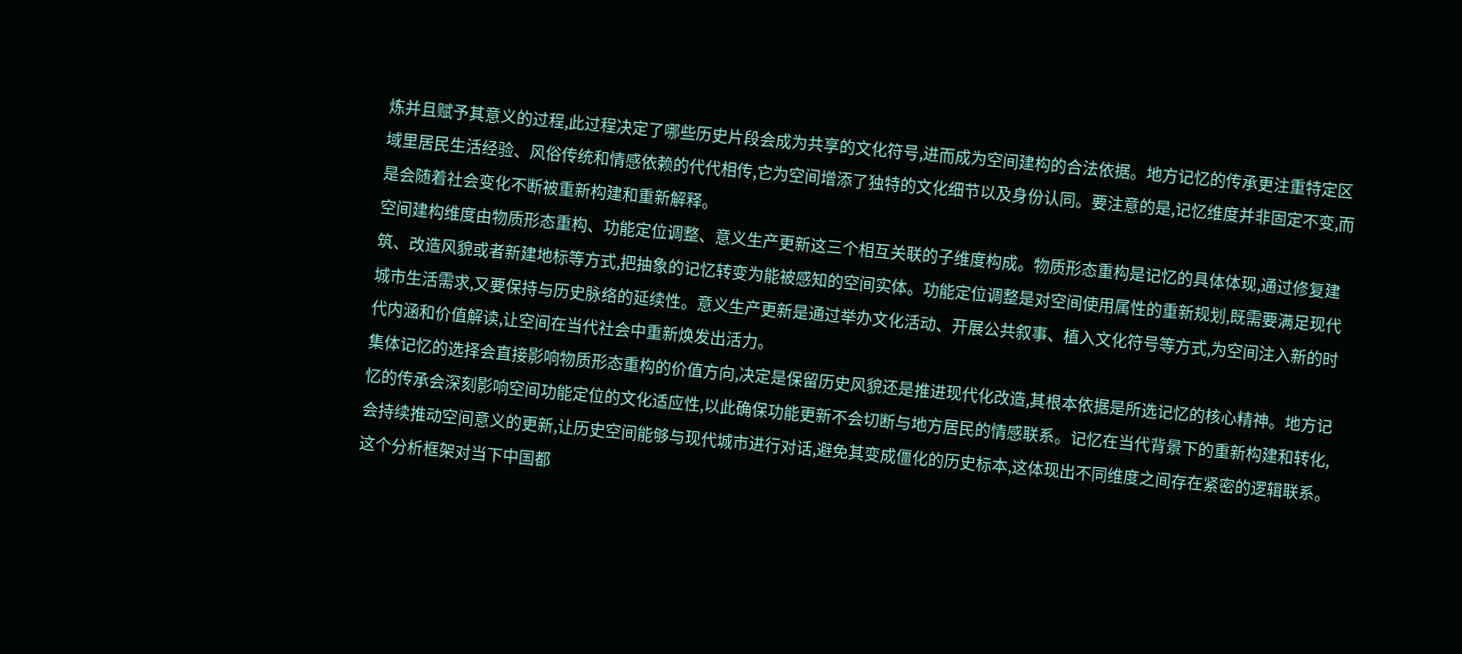炼并且赋予其意义的过程,此过程决定了哪些历史片段会成为共享的文化符号,进而成为空间建构的合法依据。地方记忆的传承更注重特定区域里居民生活经验、风俗传统和情感依赖的代代相传,它为空间增添了独特的文化细节以及身份认同。要注意的是,记忆维度并非固定不变,而是会随着社会变化不断被重新构建和重新解释。
空间建构维度由物质形态重构、功能定位调整、意义生产更新这三个相互关联的子维度构成。物质形态重构是记忆的具体体现,通过修复建筑、改造风貌或者新建地标等方式,把抽象的记忆转变为能被感知的空间实体。功能定位调整是对空间使用属性的重新规划,既需要满足现代城市生活需求,又要保持与历史脉络的延续性。意义生产更新是通过举办文化活动、开展公共叙事、植入文化符号等方式,为空间注入新的时代内涵和价值解读,让空间在当代社会中重新焕发出活力。
集体记忆的选择会直接影响物质形态重构的价值方向,决定是保留历史风貌还是推进现代化改造,其根本依据是所选记忆的核心精神。地方记忆的传承会深刻影响空间功能定位的文化适应性,以此确保功能更新不会切断与地方居民的情感联系。记忆在当代背景下的重新构建和转化,会持续推动空间意义的更新,让历史空间能够与现代城市进行对话,避免其变成僵化的历史标本,这体现出不同维度之间存在紧密的逻辑联系。
这个分析框架对当下中国都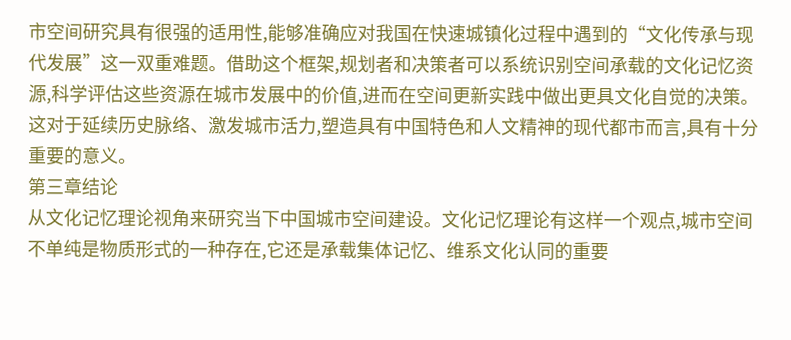市空间研究具有很强的适用性,能够准确应对我国在快速城镇化过程中遇到的“文化传承与现代发展”这一双重难题。借助这个框架,规划者和决策者可以系统识别空间承载的文化记忆资源,科学评估这些资源在城市发展中的价值,进而在空间更新实践中做出更具文化自觉的决策。这对于延续历史脉络、激发城市活力,塑造具有中国特色和人文精神的现代都市而言,具有十分重要的意义。
第三章结论
从文化记忆理论视角来研究当下中国城市空间建设。文化记忆理论有这样一个观点,城市空间不单纯是物质形式的一种存在,它还是承载集体记忆、维系文化认同的重要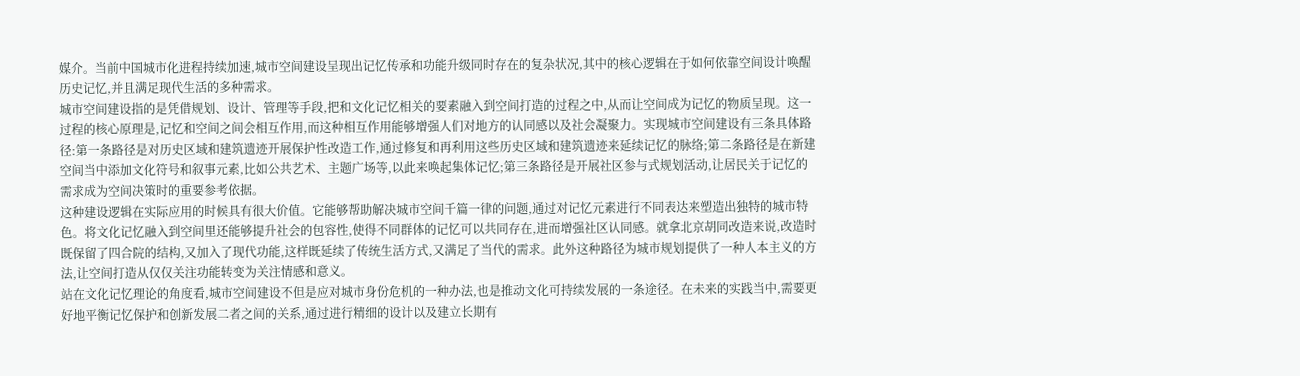媒介。当前中国城市化进程持续加速,城市空间建设呈现出记忆传承和功能升级同时存在的复杂状况,其中的核心逻辑在于如何依靠空间设计唤醒历史记忆,并且满足现代生活的多种需求。
城市空间建设指的是凭借规划、设计、管理等手段,把和文化记忆相关的要素融入到空间打造的过程之中,从而让空间成为记忆的物质呈现。这一过程的核心原理是,记忆和空间之间会相互作用,而这种相互作用能够增强人们对地方的认同感以及社会凝聚力。实现城市空间建设有三条具体路径:第一条路径是对历史区域和建筑遗迹开展保护性改造工作,通过修复和再利用这些历史区域和建筑遗迹来延续记忆的脉络;第二条路径是在新建空间当中添加文化符号和叙事元素,比如公共艺术、主题广场等,以此来唤起集体记忆;第三条路径是开展社区参与式规划活动,让居民关于记忆的需求成为空间决策时的重要参考依据。
这种建设逻辑在实际应用的时候具有很大价值。它能够帮助解决城市空间千篇一律的问题,通过对记忆元素进行不同表达来塑造出独特的城市特色。将文化记忆融入到空间里还能够提升社会的包容性,使得不同群体的记忆可以共同存在,进而增强社区认同感。就拿北京胡同改造来说,改造时既保留了四合院的结构,又加入了现代功能,这样既延续了传统生活方式,又满足了当代的需求。此外这种路径为城市规划提供了一种人本主义的方法,让空间打造从仅仅关注功能转变为关注情感和意义。
站在文化记忆理论的角度看,城市空间建设不但是应对城市身份危机的一种办法,也是推动文化可持续发展的一条途径。在未来的实践当中,需要更好地平衡记忆保护和创新发展二者之间的关系,通过进行精细的设计以及建立长期有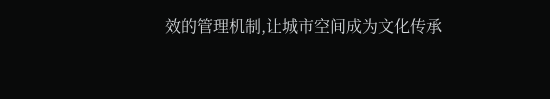效的管理机制,让城市空间成为文化传承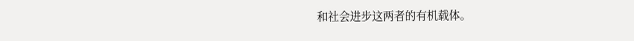和社会进步这两者的有机载体。